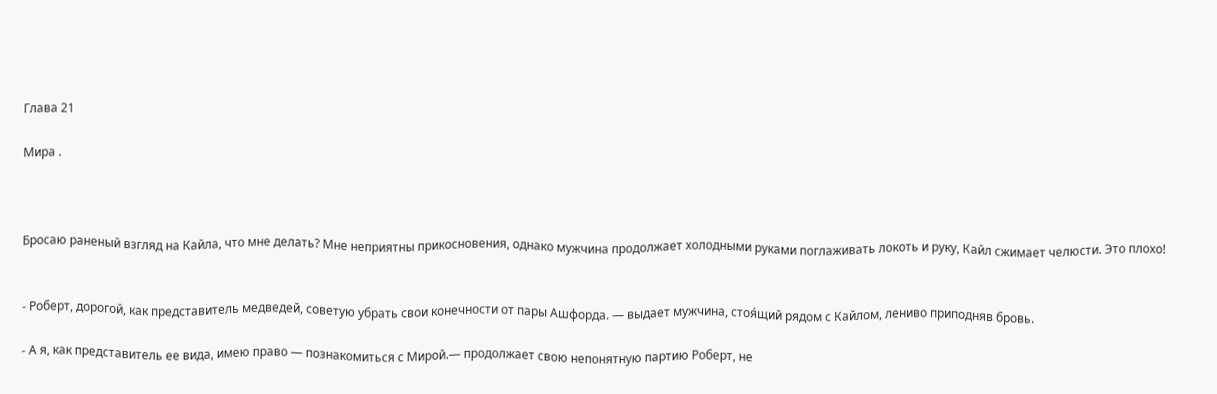Глава 21

Мира .



Бросаю раненый взгляд на Кайла, что мне делать? Мне неприятны прикосновения, однако мужчина продолжает холодными руками поглаживать локоть и руку, Кайл сжимает челюсти. Это плохо!


- Роберт, дорогой, как представитель медведей, советую убрать свои конечности от пары Ашфорда. — выдает мужчина, стоя́щий рядом с Кайлом, лениво приподняв бровь.

- А я, как представитель ее вида, имею право — познакомиться с Мирой.— продолжает свою непонятную партию Роберт, не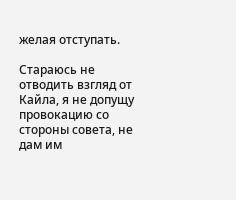желая отступать.

Стараюсь не отводить взгляд от Кайла, я не допущу провокацию со стороны совета, не дам им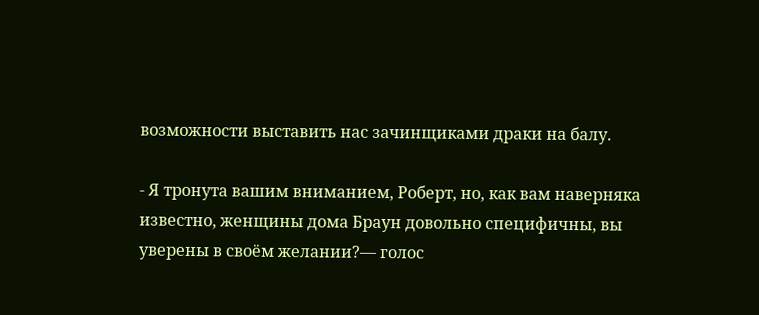возможности выставить нас зачинщиками драки на балу.

- Я тронута вашим вниманием, Роберт, но, как вам наверняка известно, женщины дома Браун довольно специфичны, вы уверены в своём желании?— голос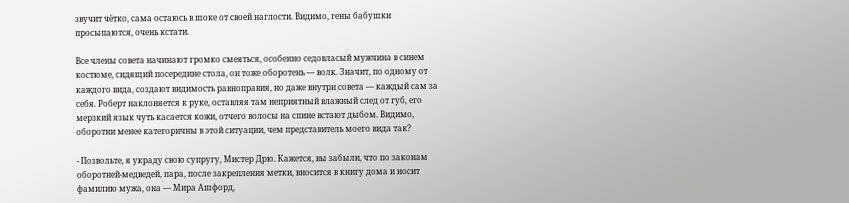звучит чётко, сама остаюсь в шоке от своей наглости. Видимо, гены бабушки просыпаются, очень кстати.

Все члены совета начинают громко смеяться, особенно седовласый мужчина в синем костюме, сидящий посередине стола, он тоже оборотень — волк. Значит, по одному от каждого вида, создают видимость равноправия, но даже внутри совета — каждый сам за себя. Роберт наклоняется к руке, оставляя там неприятный влажный след от губ, его мерзкий язык чуть касается кожи, отчего волосы на спине встают дыбом. Видимо, оборотни менее категоричны в этой ситуации, чем представитель моего вида так?

- Позвольте, я украду свою супругу, Мистер Дрю. Кажется, вы забыли, что по законам оборотней-медведей, пара, после закрепления метки, вносится в книгу дома и носит фамилию мужа, она — Мира Ашфорд,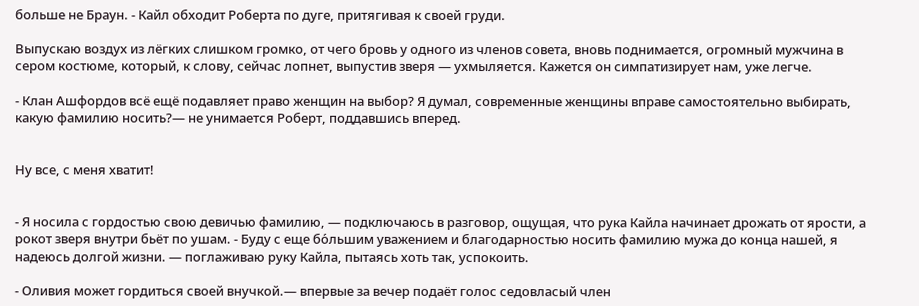больше не Браун. - Кайл обходит Роберта по дуге, притягивая к своей груди.

Выпускаю воздух из лёгких слишком громко, от чего бровь у одного из членов совета, вновь поднимается, огромный мужчина в сером костюме, который, к слову, сейчас лопнет, выпустив зверя — ухмыляется. Кажется он симпатизирует нам, уже легче.

- Клан Ашфордов всё ещё подавляет право женщин на выбор? Я думал, современные женщины вправе самостоятельно выбирать, какую фамилию носить?— не унимается Роберт, поддавшись вперед.


Ну все, с меня хватит!


- Я носила с гордостью свою девичью фамилию, — подключаюсь в разговор, ощущая, что рука Кайла начинает дрожать от ярости, а рокот зверя внутри бьёт по ушам. - Буду с еще бо́льшим уважением и благодарностью носить фамилию мужа до конца нашей, я надеюсь долгой жизни. — поглаживаю руку Кайла, пытаясь хоть так, успокоить.

- Оливия может гордиться своей внучкой.— впервые за вечер подаёт голос седовласый член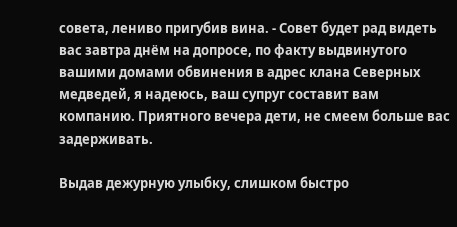совета, лениво пригубив вина. - Совет будет рад видеть вас завтра днём на допросе, по факту выдвинутого вашими домами обвинения в адрес клана Северных медведей, я надеюсь, ваш супруг составит вам компанию. Приятного вечера дети, не смеем больше вас задерживать.

Выдав дежурную улыбку, слишком быстро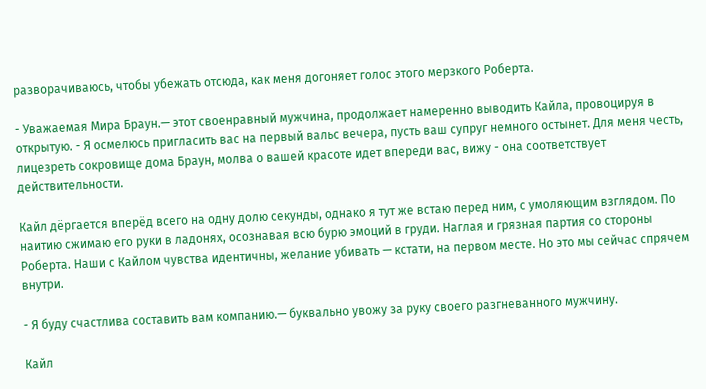разворачиваюсь, чтобы убежать отсюда, как меня догоняет голос этого мерзкого Роберта.

- Уважаемая Мира Браун.— этот своенравный мужчина, продолжает намеренно выводить Кайла, провоцируя в открытую. - Я осмелюсь пригласить вас на первый вальс вечера, пусть ваш супруг немного остынет. Для меня честь, лицезреть сокровище дома Браун, молва о вашей красоте идет впереди вас, вижу - она соответствует действительности.

Кайл дёргается вперёд всего на одну долю секунды, однако я тут же встаю перед ним, с умоляющим взглядом. По наитию сжимаю его руки в ладонях, осознавая всю бурю эмоций в груди. Наглая и грязная партия со стороны Роберта. Наши с Кайлом чувства идентичны, желание убивать — кстати, на первом месте. Но это мы сейчас спрячем внутри.

- Я буду счастлива составить вам компанию.— буквально увожу за руку своего разгневанного мужчину.

Кайл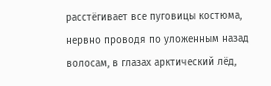расстёгивает все пуговицы костюма, нервно проводя по уложенным назад волосам, в глазах арктический лёд,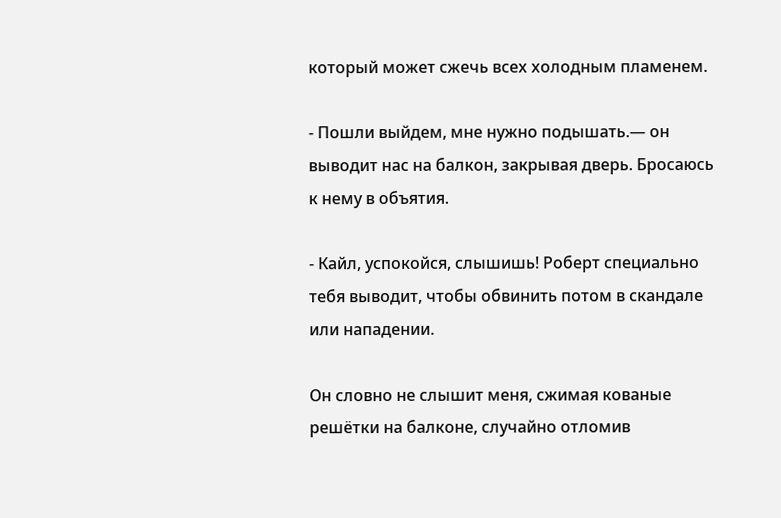который может сжечь всех холодным пламенем.

- Пошли выйдем, мне нужно подышать.— он выводит нас на балкон, закрывая дверь. Бросаюсь к нему в объятия.

- Кайл, успокойся, слышишь! Роберт специально тебя выводит, чтобы обвинить потом в скандале или нападении.

Он словно не слышит меня, сжимая кованые решётки на балконе, случайно отломив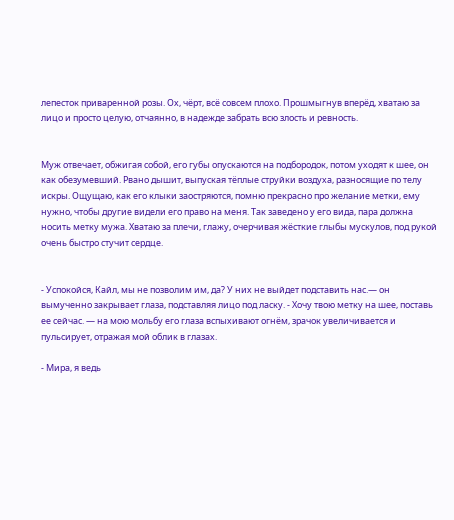лепесток приваренной розы. Ох, чёрт, всё совсем плохо. Прошмыгнув вперёд, хватаю за лицо и просто целую, отчаянно, в надежде забрать всю злость и ревность.


Муж отвечает, обжигая собой, его губы опускаются на подбородок, потом уходят к шее, он как обезумевший. Рвано дышит, выпуская тёплые струйки воздуха, разносящие по телу искры. Ощущаю, как его клыки заостряются, помню прекрасно про желание метки, ему нужно, чтобы другие видели его право на меня. Так заведено у его вида, пара должна носить метку мужа. Хватаю за плечи, глажу, очерчивая жёсткие глыбы мускулов, под рукой очень быстро стучит сердце.


- Успокойся, Кайл, мы не позволим им, да? У них не выйдет подставить нас.— он вымученно закрывает глаза, подставляя лицо под ласку. - Хочу твою метку на шее, поставь ее сейчас. — на мою мольбу его глаза вспыхивают огнём, зрачок увеличивается и пульсирует, отражая мой облик в глазах.

- Мира, я ведь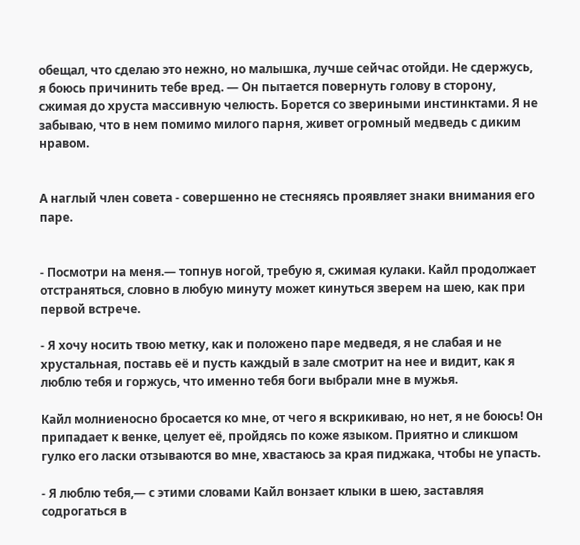обещал, что сделаю это нежно, но малышка, лучше сейчас отойди. Не сдержусь, я боюсь причинить тебе вред. — Он пытается повернуть голову в сторону, сжимая до хруста массивную челюсть. Борется со звериными инстинктами. Я не забываю, что в нем помимо милого парня, живет огромный медведь с диким нравом.


А наглый член совета - совершенно не стесняясь проявляет знаки внимания его паре.


- Посмотри на меня.— топнув ногой, требую я, сжимая кулаки. Кайл продолжает отстраняться, словно в любую минуту может кинуться зверем на шею, как при первой встрече.

- Я хочу носить твою метку, как и положено паре медведя, я не слабая и не хрустальная, поставь её и пусть каждый в зале смотрит на нее и видит, как я люблю тебя и горжусь, что именно тебя боги выбрали мне в мужья.

Кайл молниеносно бросается ко мне, от чего я вскрикиваю, но нет, я не боюсь! Он припадает к венке, целует её, пройдясь по коже языком. Приятно и сликшом гулко его ласки отзываются во мне, хвастаюсь за края пиджака, чтобы не упасть.

- Я люблю тебя,— с этими словами Кайл вонзает клыки в шею, заставляя содрогаться в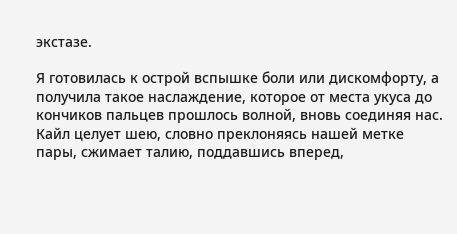экстазе.

Я готовилась к острой вспышке боли или дискомфорту, а получила такое наслаждение, которое от места укуса до кончиков пальцев прошлось волной, вновь соединяя нас. Кайл целует шею, словно преклоняясь нашей метке пары, сжимает талию, поддавшись вперед,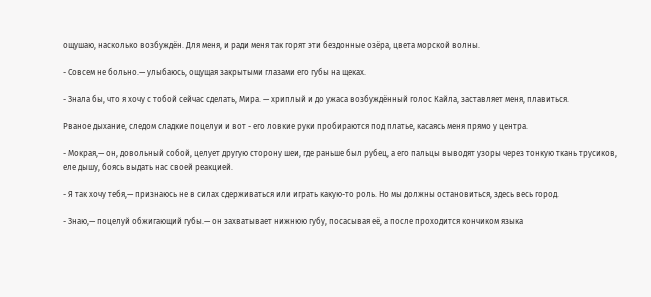ощушаю, насколько возбуждён. Для меня, и ради меня так горят эти бездонные озёра, цвета морской волны.

- Совсем не больно.— улыбаюсь, ощущая закрытыми глазами его губы на щеках.

- Знала бы, что я хочу с тобой сейчас сделать, Мира. — хриплый и до ужаса возбуждённый голос Кайла, заставляет меня, плавиться.

Рваное дыхание, следом сладкие поцелуи и вот - его ловкие руки пробираются под платье, касаясь меня прямо у центра.

- Мокрая,— он, довольный собой, целует другую сторону шеи, где раньше был рубец, а его пальцы выводят узоры через тонкую ткань трусиков, еле дышу, боясь выдать нас своей реакцией.

- Я так хочу тебя,— признаюсь не в силах сдерживаться или играть какую-то роль. Но мы должны остановиться, здесь весь город.

- Знаю,— поцелуй обжигающий губы.— он захватывает нижнюю губу, посасывая её, а после проходится кончиком языка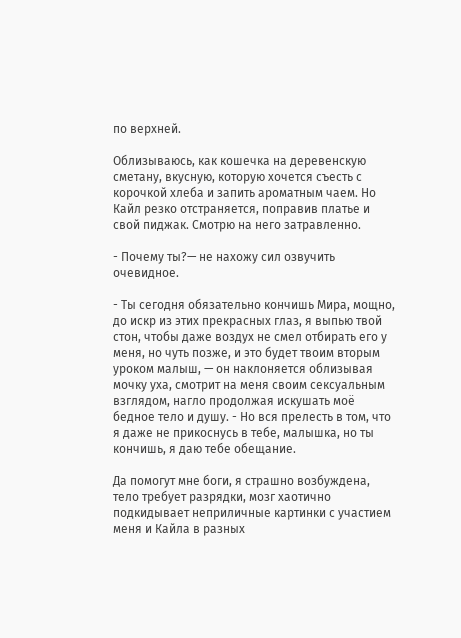по верхней.

Облизываюсь, как кошечка на деревенскую сметану, вкусную, которую хочется съесть с корочкой хлеба и запить ароматным чаем. Но Кайл резко отстраняется, поправив платье и свой пиджак. Смотрю на него затравленно.

- Почему ты?— не нахожу сил озвучить очевидное.

- Ты сегодня обязательно кончишь Мира, мощно, до искр из этих прекрасных глаз, я выпью твой стон, чтобы даже воздух не смел отбирать его у меня, но чуть позже, и это будет твоим вторым уроком малыш, — он наклоняется облизывая мочку уха, смотрит на меня своим сексуальным взглядом, нагло продолжая искушать моё бедное тело и душу. - Но вся прелесть в том, что я даже не прикоснусь в тебе, малышка, но ты кончишь, я даю тебе обещание.

Да помогут мне боги, я страшно возбуждена, тело требует разрядки, мозг хаотично подкидывает неприличные картинки с участием меня и Кайла в разных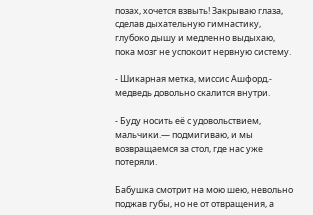позах, хочется взвыть! Закрываю глаза, сделав дыхательную гимнастику, глубоко дышу и медленно выдыхаю, пока мозг не успокоит нервную систему.

- Шикарная метка, миссис Ашфорд.- медведь довольно скалится внутри.

- Буду носить её с удовольствием, мальчики.— подмигиваю, и мы возвращаемся за стол, где нас уже потеряли.

Бабушка смотрит на мою шею, невольно поджав губы, но не от отвращения, а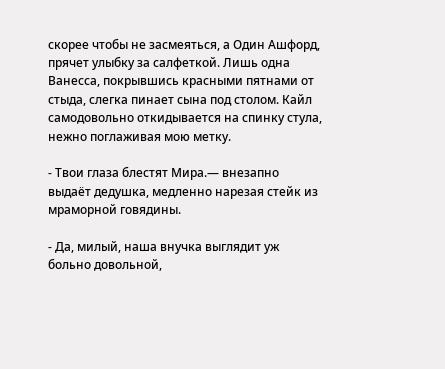скорее чтобы не засмеяться, а Один Ашфорд, прячет улыбку за салфеткой. Лишь одна Ванесса, покрывшись красными пятнами от стыда, слегка пинает сына под столом. Кайл самодовольно откидывается на спинку стула, нежно поглаживая мою метку.

- Твои глаза блестят Мира.— внезапно выдаёт дедушка, медленно нарезая стейк из мраморной говядины.

- Да, милый, наша внучка выглядит уж больно довольной,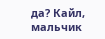да? Кайл, мальчик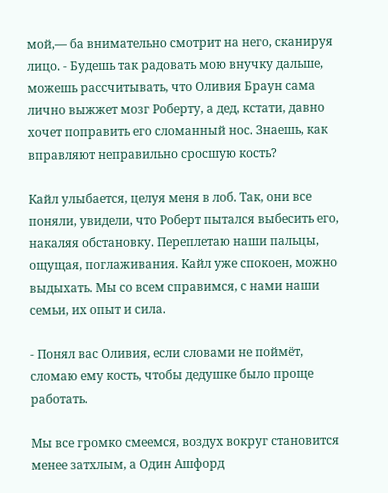мой,— ба внимательно смотрит на него, сканируя лицо. - Будешь так радовать мою внучку дальше, можешь рассчитывать, что Оливия Браун сама лично выжжет мозг Роберту, а дед, кстати, давно хочет поправить его сломанный нос. Знаешь, как вправляют неправильно сросшую кость?

Кайл улыбается, целуя меня в лоб. Так, они все поняли, увидели, что Роберт пытался выбесить его, накаляя обстановку. Переплетаю наши пальцы, ощущая, поглаживания. Кайл уже спокоен, можно выдыхать. Мы со всем справимся, с нами наши семьи, их опыт и сила.

- Понял вас Оливия, если словами не поймёт, сломаю ему кость, чтобы дедушке было проще работать.

Мы все громко смеемся, воздух вокруг становится менее затхлым, а Один Ашфорд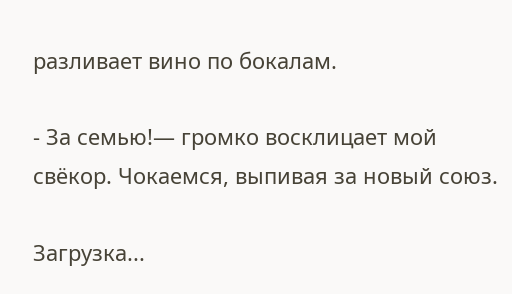разливает вино по бокалам.

- За семью!— громко восклицает мой свёкор. Чокаемся, выпивая за новый союз.

Загрузка...